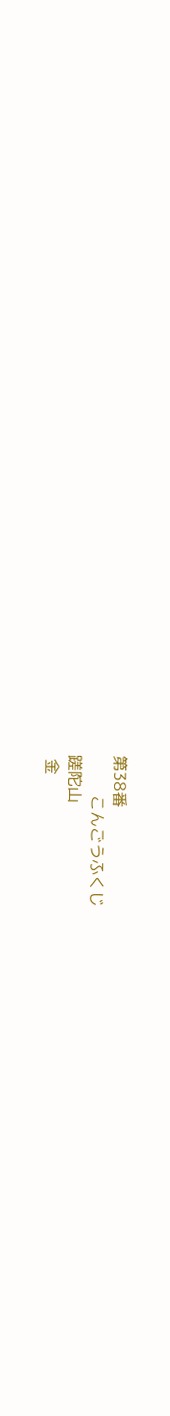第38番
          こんごうふくじ
蹉陀山
 金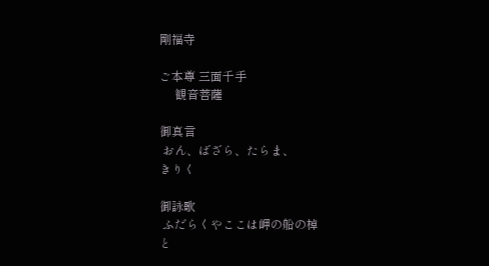剛福寺

ご本尊 三面千手
     観音菩薩

御真言
 おん、ばざら、たらま、
きりく

御詠歌
 ふだらくやここは岬の船の棹
と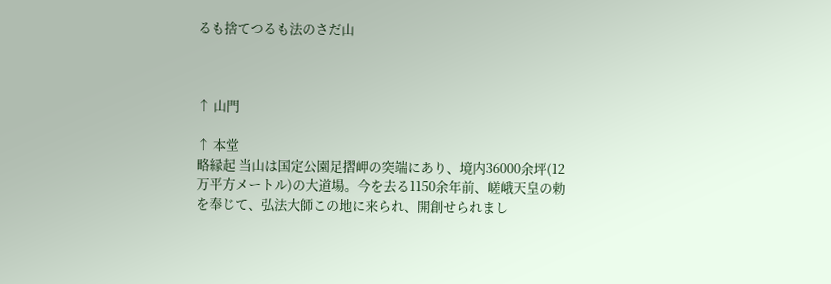るも捨てつるも法のさだ山



↑ 山門

↑ 本堂
略縁起 当山は国定公園足摺岬の突端にあり、境内36000余坪(12万平方メートル)の大道場。今を去る1150余年前、嵯峨天皇の勅を奉じて、弘法大師この地に来られ、開創せられまし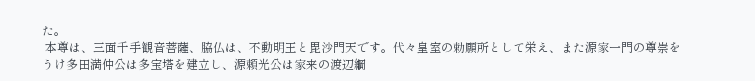た。
 本尊は、三面千手観音菩薩、脇仏は、不動明王と毘沙門天です。代々皇室の勅願所として栄え、また源家一門の尊崇をうけ多田満仲公は多宝塔を建立し、源頼光公は家来の渡辺綱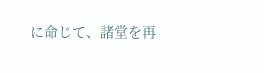に命じて、諸堂を再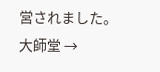営されました。
大師堂 →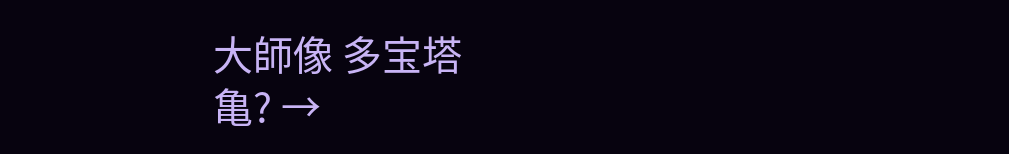大師像 多宝塔
亀? →